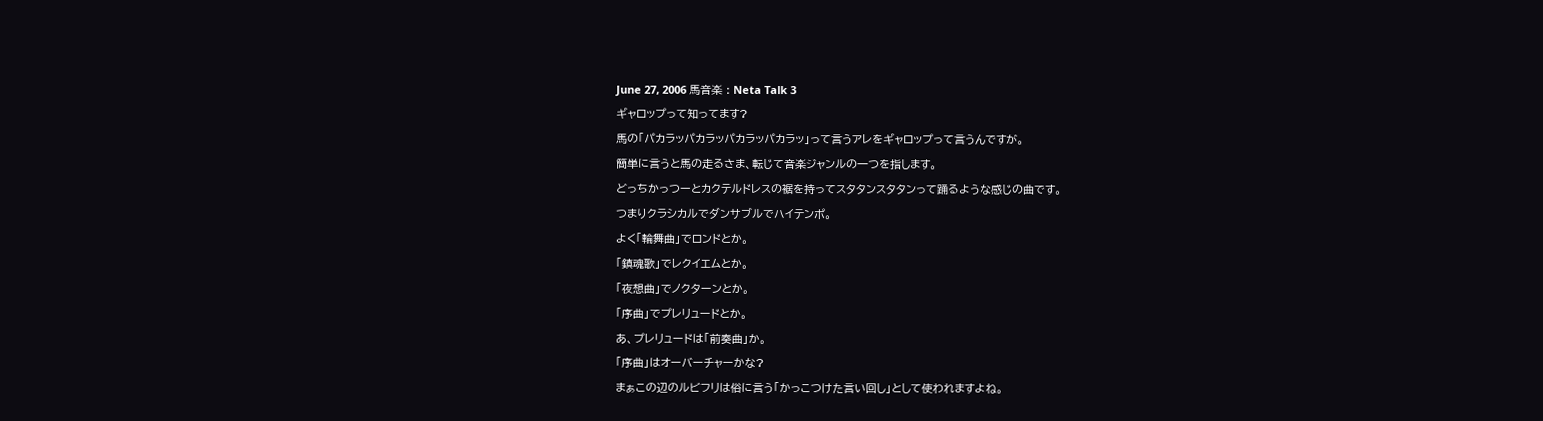June 27, 2006 馬音楽 : Neta Talk 3
ギャロップって知ってます?
馬の「パカラッパカラッパカラッパカラッ」って言うアレをギャロップって言うんですが。
簡単に言うと馬の走るさま、転じて音楽ジャンルの一つを指します。
どっちかっつーとカクテルドレスの裾を持ってスタタンスタタンって踊るような感じの曲です。
つまりクラシカルでダンサブルでハイテンポ。
よく「輪舞曲」でロンドとか。
「鎮魂歌」でレクイエムとか。
「夜想曲」でノクターンとか。
「序曲」でプレリュードとか。
あ、プレリュードは「前奏曲」か。
「序曲」はオーバーチャーかな?
まぁこの辺のルビフリは俗に言う「かっこつけた言い回し」として使われますよね。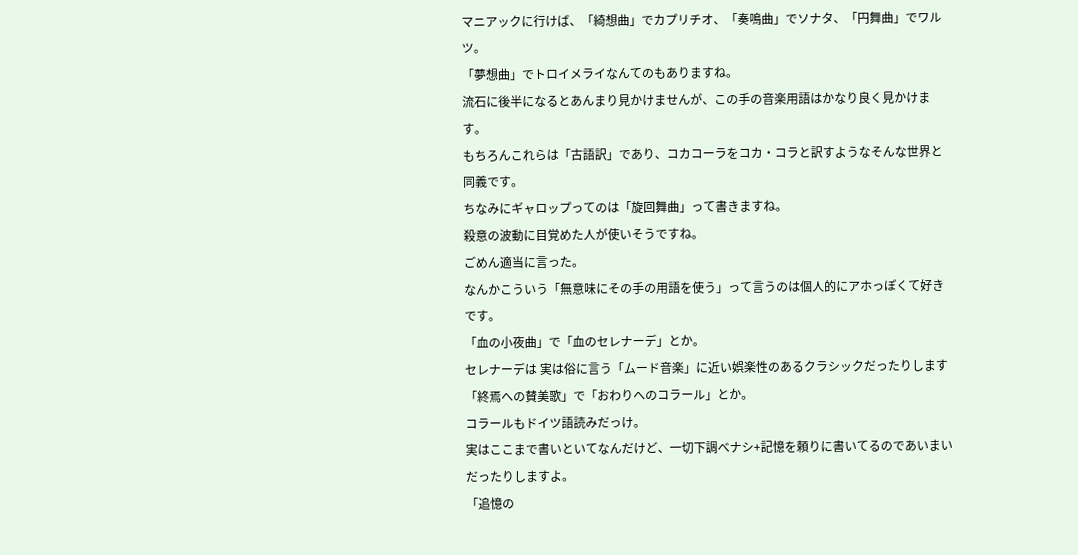マニアックに行けば、「綺想曲」でカプリチオ、「奏鳴曲」でソナタ、「円舞曲」でワルツ。
「夢想曲」でトロイメライなんてのもありますね。
流石に後半になるとあんまり見かけませんが、この手の音楽用語はかなり良く見かけます。
もちろんこれらは「古語訳」であり、コカコーラをコカ・コラと訳すようなそんな世界と同義です。
ちなみにギャロップってのは「旋回舞曲」って書きますね。
殺意の波動に目覚めた人が使いそうですね。
ごめん適当に言った。
なんかこういう「無意味にその手の用語を使う」って言うのは個人的にアホっぽくて好きです。
「血の小夜曲」で「血のセレナーデ」とか。
セレナーデは 実は俗に言う「ムード音楽」に近い娯楽性のあるクラシックだったりします
「終焉への賛美歌」で「おわりへのコラール」とか。
コラールもドイツ語読みだっけ。
実はここまで書いといてなんだけど、一切下調べナシ+記憶を頼りに書いてるのであいまいだったりしますよ。
「追憶の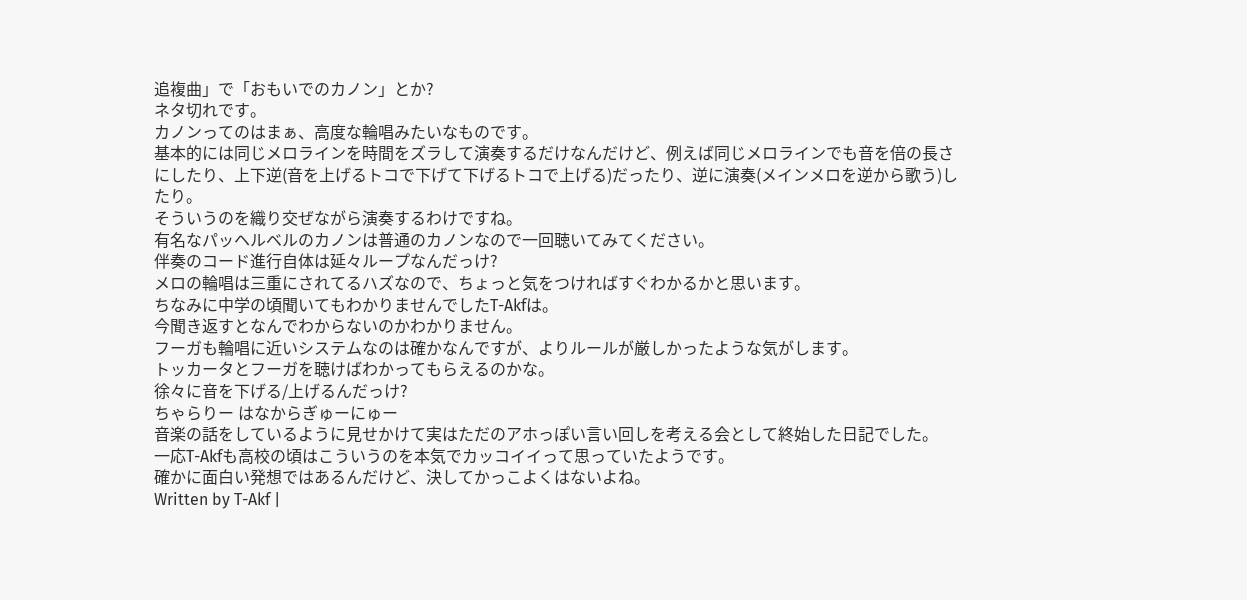追複曲」で「おもいでのカノン」とか?
ネタ切れです。
カノンってのはまぁ、高度な輪唱みたいなものです。
基本的には同じメロラインを時間をズラして演奏するだけなんだけど、例えば同じメロラインでも音を倍の長さにしたり、上下逆(音を上げるトコで下げて下げるトコで上げる)だったり、逆に演奏(メインメロを逆から歌う)したり。
そういうのを織り交ぜながら演奏するわけですね。
有名なパッヘルベルのカノンは普通のカノンなので一回聴いてみてください。
伴奏のコード進行自体は延々ループなんだっけ?
メロの輪唱は三重にされてるハズなので、ちょっと気をつければすぐわかるかと思います。
ちなみに中学の頃聞いてもわかりませんでしたT-Akfは。
今聞き返すとなんでわからないのかわかりません。
フーガも輪唱に近いシステムなのは確かなんですが、よりルールが厳しかったような気がします。
トッカータとフーガを聴けばわかってもらえるのかな。
徐々に音を下げる/上げるんだっけ?
ちゃらりー はなからぎゅーにゅー
音楽の話をしているように見せかけて実はただのアホっぽい言い回しを考える会として終始した日記でした。
一応T-Akfも高校の頃はこういうのを本気でカッコイイって思っていたようです。
確かに面白い発想ではあるんだけど、決してかっこよくはないよね。
Written by T-Akf |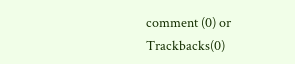comment (0) or Trackbacks(0)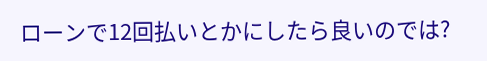ローンで12回払いとかにしたら良いのでは?